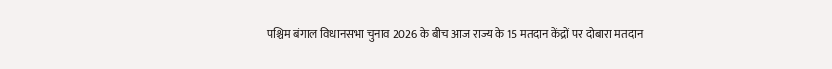पश्चिम बंगाल विधानसभा चुनाव 2026 के बीच आज राज्य के 15 मतदान केंद्रों पर दोबारा मतदान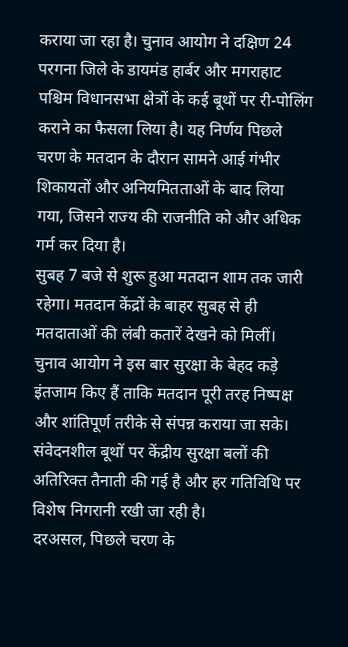कराया जा रहा है। चुनाव आयोग ने दक्षिण 24 परगना जिले के डायमंड हार्बर और मगराहाट पश्चिम विधानसभा क्षेत्रों के कई बूथों पर री-पोलिंग कराने का फैसला लिया है। यह निर्णय पिछले चरण के मतदान के दौरान सामने आई गंभीर शिकायतों और अनियमितताओं के बाद लिया गया, जिसने राज्य की राजनीति को और अधिक गर्म कर दिया है।
सुबह 7 बजे से शुरू हुआ मतदान शाम तक जारी रहेगा। मतदान केंद्रों के बाहर सुबह से ही मतदाताओं की लंबी कतारें देखने को मिलीं। चुनाव आयोग ने इस बार सुरक्षा के बेहद कड़े इंतजाम किए हैं ताकि मतदान पूरी तरह निष्पक्ष और शांतिपूर्ण तरीके से संपन्न कराया जा सके। संवेदनशील बूथों पर केंद्रीय सुरक्षा बलों की अतिरिक्त तैनाती की गई है और हर गतिविधि पर विशेष निगरानी रखी जा रही है।
दरअसल, पिछले चरण के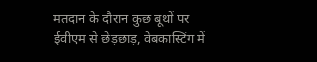मतदान के दौरान कुछ बूथों पर ईवीएम से छेड़छाड़, वेबकास्टिंग में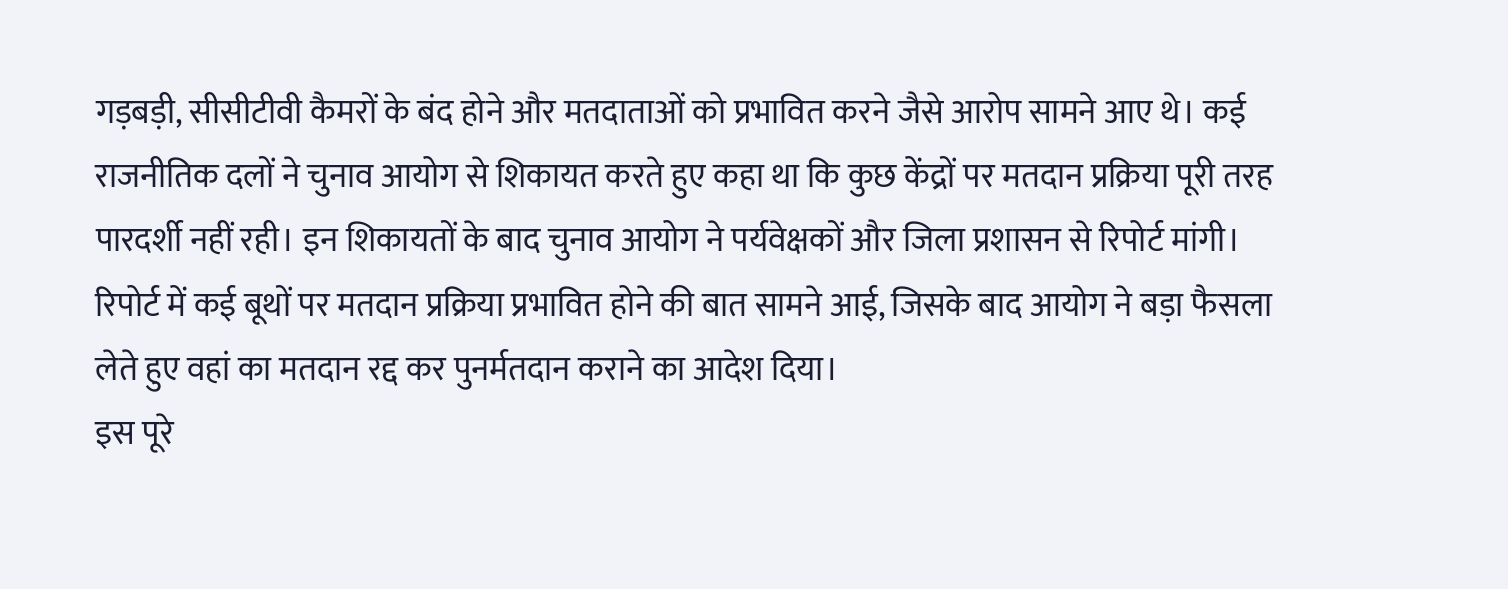गड़बड़ी, सीसीटीवी कैमरों के बंद होने और मतदाताओं को प्रभावित करने जैसे आरोप सामने आए थे। कई राजनीतिक दलों ने चुनाव आयोग से शिकायत करते हुए कहा था कि कुछ केंद्रों पर मतदान प्रक्रिया पूरी तरह पारदर्शी नहीं रही। इन शिकायतों के बाद चुनाव आयोग ने पर्यवेक्षकों और जिला प्रशासन से रिपोर्ट मांगी। रिपोर्ट में कई बूथों पर मतदान प्रक्रिया प्रभावित होने की बात सामने आई, जिसके बाद आयोग ने बड़ा फैसला लेते हुए वहां का मतदान रद्द कर पुनर्मतदान कराने का आदेश दिया।
इस पूरे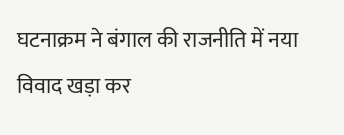घटनाक्रम ने बंगाल की राजनीति में नया विवाद खड़ा कर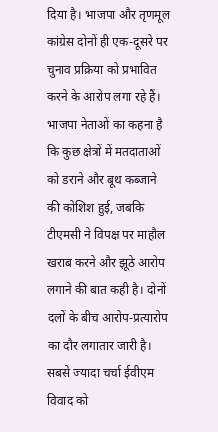दिया है। भाजपा और तृणमूल कांग्रेस दोनों ही एक-दूसरे पर चुनाव प्रक्रिया को प्रभावित करने के आरोप लगा रहे हैं। भाजपा नेताओं का कहना है कि कुछ क्षेत्रों में मतदाताओं को डराने और बूथ कब्जाने की कोशिश हुई, जबकि टीएमसी ने विपक्ष पर माहौल खराब करने और झूठे आरोप लगाने की बात कही है। दोनों दलों के बीच आरोप-प्रत्यारोप का दौर लगातार जारी है।
सबसे ज्यादा चर्चा ईवीएम विवाद को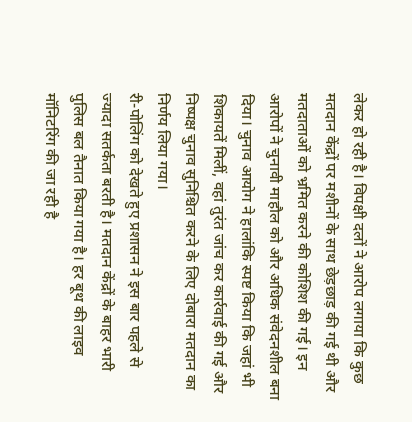लेकर हो रही है। विपक्षी दलों ने आरोप लगाया कि कुछ मतदान केंद्रों पर मशीनों के साथ छेड़छाड़ की गई थी और मतदाताओं को भ्रमित करने की कोशिश की गई। इन आरोपों ने चुनावी माहौल को और अधिक संवेदनशील बना दिया। चुनाव आयोग ने हालांकि स्पष्ट किया कि जहां भी शिकायतें मिलीं, वहां तुरंत जांच कर कार्रवाई की गई और निष्पक्ष चुनाव सुनिश्चित करने के लिए दोबारा मतदान का निर्णय लिया गया।
री-पोलिंग को देखते हुए प्रशासन ने इस बार पहले से ज्यादा सतर्कता बरती है। मतदान केंद्रों के बाहर भारी पुलिस बल तैनात किया गया है। हर बूथ की लाइव मॉनिटरिंग की जा रही है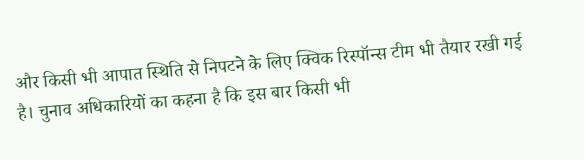और किसी भी आपात स्थिति से निपटने के लिए क्विक रिस्पॉन्स टीम भी तैयार रखी गई है। चुनाव अधिकारियों का कहना है कि इस बार किसी भी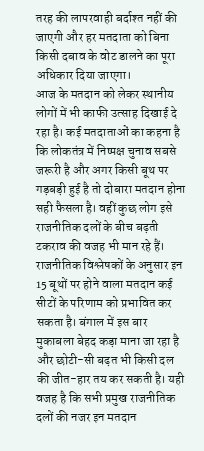तरह की लापरवाही बर्दाश्त नहीं की जाएगी और हर मतदाता को बिना किसी दबाव के वोट डालने का पूरा अधिकार दिया जाएगा।
आज के मतदान को लेकर स्थानीय लोगों में भी काफी उत्साह दिखाई दे रहा है। कई मतदाताओं का कहना है कि लोकतंत्र में निष्पक्ष चुनाव सबसे जरूरी है और अगर किसी बूथ पर गड़बड़ी हुई है तो दोबारा मतदान होना सही फैसला है। वहीं कुछ लोग इसे राजनीतिक दलों के बीच बढ़ती टकराव की वजह भी मान रहे हैं।
राजनीतिक विश्लेषकों के अनुसार इन 15 बूथों पर होने वाला मतदान कई सीटों के परिणाम को प्रभावित कर सकता है। बंगाल में इस बार मुकाबला बेहद कड़ा माना जा रहा है और छोटी-सी बढ़त भी किसी दल की जीत-हार तय कर सकती है। यही वजह है कि सभी प्रमुख राजनीतिक दलों की नजर इन मतदान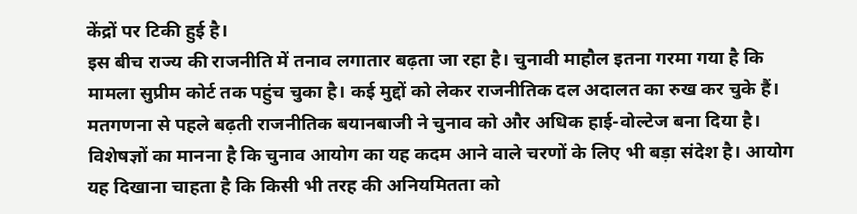केंद्रों पर टिकी हुई है।
इस बीच राज्य की राजनीति में तनाव लगातार बढ़ता जा रहा है। चुनावी माहौल इतना गरमा गया है कि मामला सुप्रीम कोर्ट तक पहुंच चुका है। कई मुद्दों को लेकर राजनीतिक दल अदालत का रुख कर चुके हैं। मतगणना से पहले बढ़ती राजनीतिक बयानबाजी ने चुनाव को और अधिक हाई-वोल्टेज बना दिया है।
विशेषज्ञों का मानना है कि चुनाव आयोग का यह कदम आने वाले चरणों के लिए भी बड़ा संदेश है। आयोग यह दिखाना चाहता है कि किसी भी तरह की अनियमितता को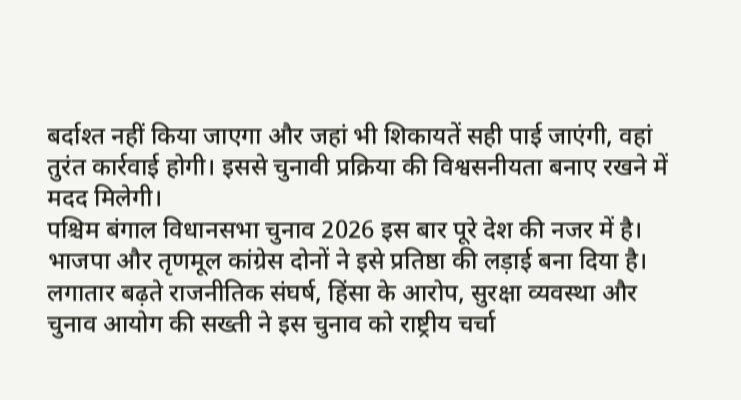बर्दाश्त नहीं किया जाएगा और जहां भी शिकायतें सही पाई जाएंगी, वहां तुरंत कार्रवाई होगी। इससे चुनावी प्रक्रिया की विश्वसनीयता बनाए रखने में मदद मिलेगी।
पश्चिम बंगाल विधानसभा चुनाव 2026 इस बार पूरे देश की नजर में है। भाजपा और तृणमूल कांग्रेस दोनों ने इसे प्रतिष्ठा की लड़ाई बना दिया है। लगातार बढ़ते राजनीतिक संघर्ष, हिंसा के आरोप, सुरक्षा व्यवस्था और चुनाव आयोग की सख्ती ने इस चुनाव को राष्ट्रीय चर्चा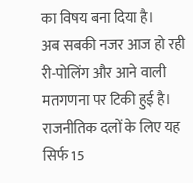का विषय बना दिया है।
अब सबकी नजर आज हो रही री-पोलिंग और आने वाली मतगणना पर टिकी हुई है। राजनीतिक दलों के लिए यह सिर्फ 15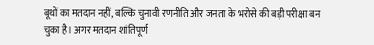बूथों का मतदान नहीं, बल्कि चुनावी रणनीति और जनता के भरोसे की बड़ी परीक्षा बन चुका है। अगर मतदान शांतिपूर्ण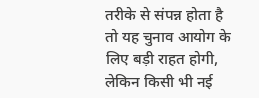तरीके से संपन्न होता है तो यह चुनाव आयोग के लिए बड़ी राहत होगी, लेकिन किसी भी नई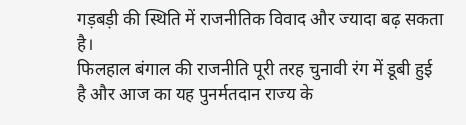गड़बड़ी की स्थिति में राजनीतिक विवाद और ज्यादा बढ़ सकता है।
फिलहाल बंगाल की राजनीति पूरी तरह चुनावी रंग में डूबी हुई है और आज का यह पुनर्मतदान राज्य के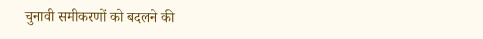चुनावी समीकरणों को बदलने की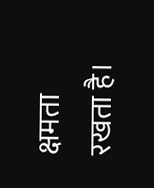क्षमता रखता है।